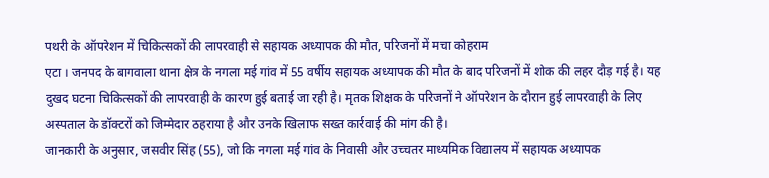पथरी के ऑपरेशन में चिकित्सकों की लापरवाही से सहायक अध्यापक की मौत, परिजनों में मचा कोहराम
एटा । जनपद के बागवाला थाना क्षेत्र के नगला मई गांव में 55 वर्षीय सहायक अध्यापक की मौत के बाद परिजनों में शोक की लहर दौड़ गई है। यह दुखद घटना चिकित्सकों की लापरवाही के कारण हुई बताई जा रही है। मृतक शिक्षक के परिजनों ने ऑपरेशन के दौरान हुई लापरवाही के लिए अस्पताल के डॉक्टरों को जिम्मेदार ठहराया है और उनके खिलाफ सख्त कार्रवाई की मांग की है।
जानकारी के अनुसार, जसवीर सिंह (55), जो कि नगला मई गांव के निवासी और उच्चतर माध्यमिक विद्यालय में सहायक अध्यापक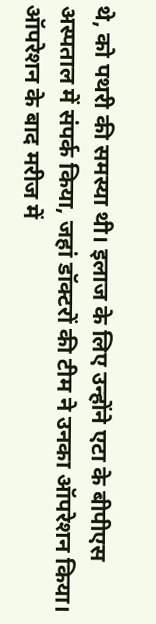थे, को पथरी की समस्या थी। इलाज के लिए उन्होंने एटा के बीपीएस अस्पताल में संपर्क किया, जहां डॉक्टरों की टीम ने उनका ऑपरेशन किया। ऑपरेशन के बाद मरीज में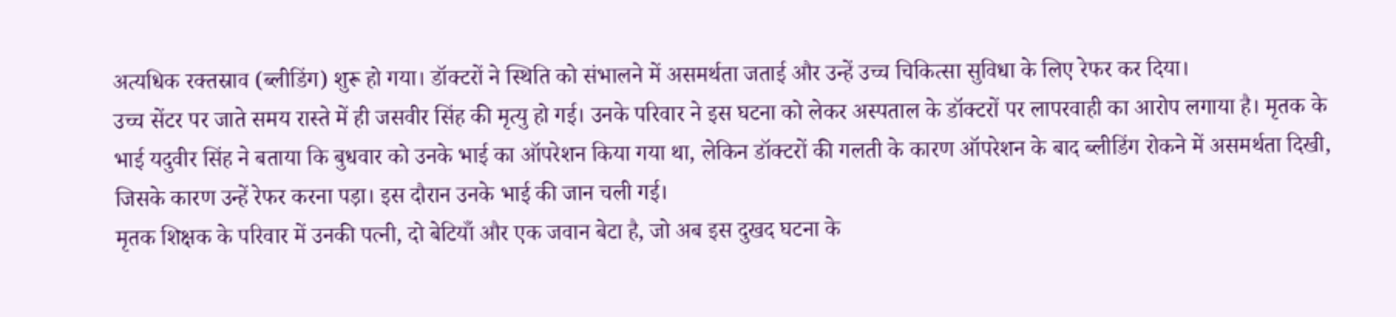अत्यधिक रक्तस्राव (ब्लीडिंग) शुरू हो गया। डॉक्टरों ने स्थिति को संभालने में असमर्थता जताई और उन्हें उच्च चिकित्सा सुविधा के लिए रेफर कर दिया।
उच्च सेंटर पर जाते समय रास्ते में ही जसवीर सिंह की मृत्यु हो गई। उनके परिवार ने इस घटना को लेकर अस्पताल के डॉक्टरों पर लापरवाही का आरोप लगाया है। मृतक के भाई यदुवीर सिंह ने बताया कि बुधवार को उनके भाई का ऑपरेशन किया गया था, लेकिन डॉक्टरों की गलती के कारण ऑपरेशन के बाद ब्लीडिंग रोकने में असमर्थता दिखी, जिसके कारण उन्हें रेफर करना पड़ा। इस दौरान उनके भाई की जान चली गई।
मृतक शिक्षक के परिवार में उनकी पत्नी, दो बेटियाँ और एक जवान बेटा है, जो अब इस दुखद घटना के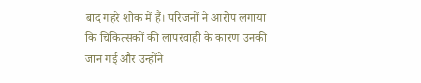बाद गहरे शोक में हैं। परिजनों ने आरोप लगाया कि चिकित्सकों की लापरवाही के कारण उनकी जान गई और उन्होंने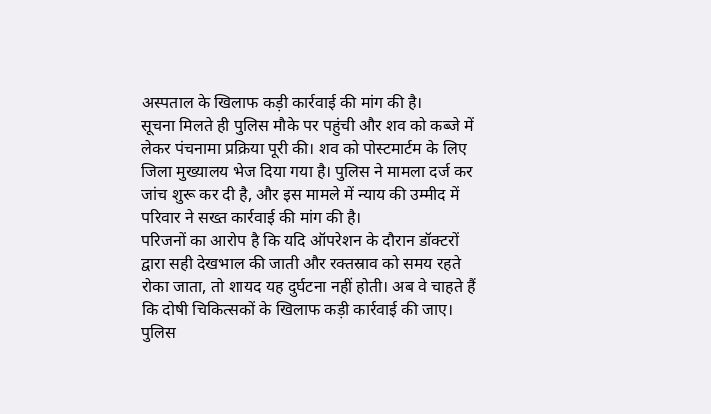अस्पताल के खिलाफ कड़ी कार्रवाई की मांग की है।
सूचना मिलते ही पुलिस मौके पर पहुंची और शव को कब्जे में लेकर पंचनामा प्रक्रिया पूरी की। शव को पोस्टमार्टम के लिए जिला मुख्यालय भेज दिया गया है। पुलिस ने मामला दर्ज कर जांच शुरू कर दी है, और इस मामले में न्याय की उम्मीद में परिवार ने सख्त कार्रवाई की मांग की है।
परिजनों का आरोप है कि यदि ऑपरेशन के दौरान डॉक्टरों द्वारा सही देखभाल की जाती और रक्तस्राव को समय रहते रोका जाता, तो शायद यह दुर्घटना नहीं होती। अब वे चाहते हैं कि दोषी चिकित्सकों के खिलाफ कड़ी कार्रवाई की जाए।
पुलिस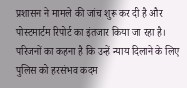प्रशासन ने मामले की जांच शुरू कर दी है और पोस्टमार्टम रिपोर्ट का इंतजार किया जा रहा है। परिजनों का कहना है कि उन्हें न्याय दिलाने के लिए पुलिस को हरसंभव कदम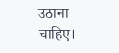उठाना चाहिए।